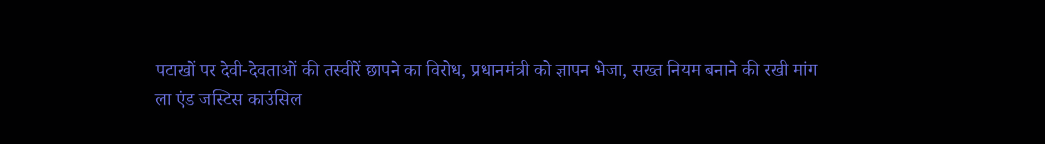पटाखों पर देवी-देवताओं की तस्वीरें छापने का विरोध, प्रधानमंत्री को ज्ञापन भेजा, सख्त नियम बनाने की रखी मांग
ला एंड जस्टिस काउंसिल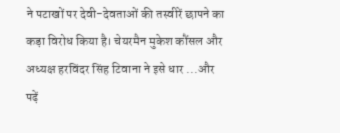ने पटाखों पर देवी-देवताओं की तस्वीरें छापने का कड़ा विरोध किया है। चेयरमैन मुकेश कौंसल और अध्यक्ष हरविंदर सिंह टिवाना ने इसे धार ...और पढ़ें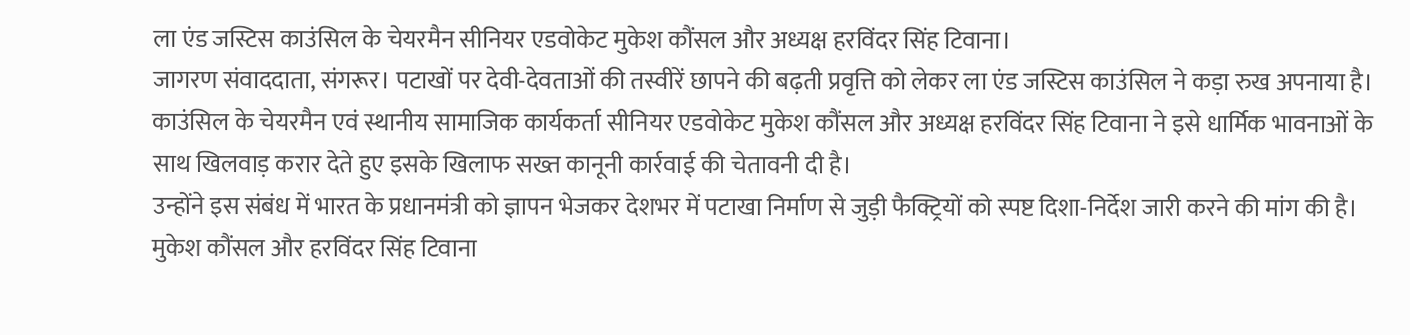ला एंड जस्टिस काउंसिल के चेयरमैन सीनियर एडवोकेट मुकेश कौंसल और अध्यक्ष हरविंदर सिंह टिवाना।
जागरण संवाददाता, संगरूर। पटाखों पर देवी-देवताओं की तस्वीरें छापने की बढ़ती प्रवृत्ति को लेकर ला एंड जस्टिस काउंसिल ने कड़ा रुख अपनाया है। काउंसिल के चेयरमैन एवं स्थानीय सामाजिक कार्यकर्ता सीनियर एडवोकेट मुकेश कौंसल और अध्यक्ष हरविंदर सिंह टिवाना ने इसे धार्मिक भावनाओं के साथ खिलवाड़ करार देते हुए इसके खिलाफ सख्त कानूनी कार्रवाई की चेतावनी दी है।
उन्होंने इस संबंध में भारत के प्रधानमंत्री को ज्ञापन भेजकर देशभर में पटाखा निर्माण से जुड़ी फैक्ट्रियों को स्पष्ट दिशा-निर्देश जारी करने की मांग की है। मुकेश कौंसल और हरविंदर सिंह टिवाना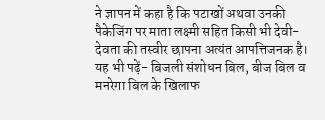ने ज्ञापन में कहा है कि पटाखों अथवा उनकी पैकेजिंग पर माता लक्ष्मी सहित किसी भी देवी-देवता की तस्वीर छापना अत्यंत आपत्तिजनक है।
यह भी पढ़ें- बिजली संशोधन बिल, बीज बिल व मनरेगा बिल के खिलाफ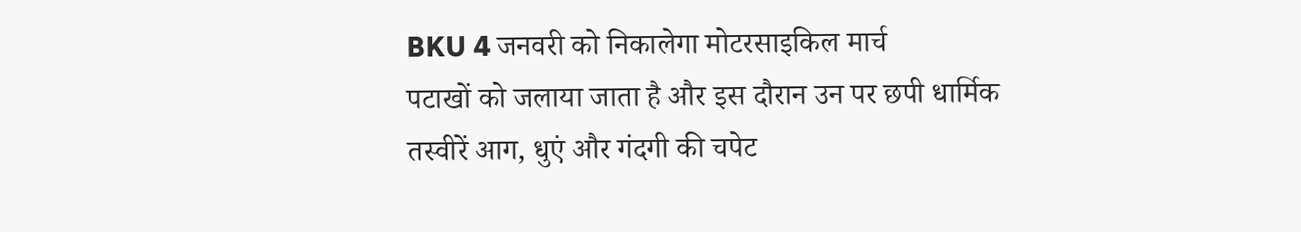BKU 4 जनवरी को निकालेगा मोटरसाइकिल मार्च
पटाखों को जलाया जाता है और इस दौरान उन पर छपी धार्मिक तस्वीरें आग, धुएं और गंदगी की चपेट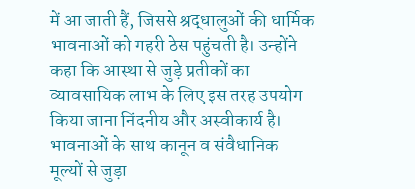में आ जाती हैं, जिससे श्रद्धालुओं की धार्मिक भावनाओं को गहरी ठेस पहुंचती है। उन्होंने कहा कि आस्था से जुड़े प्रतीकों का व्यावसायिक लाभ के लिए इस तरह उपयोग किया जाना निंदनीय और अस्वीकार्य है।
भावनाओं के साथ कानून व संवैधानिक मूल्यों से जुड़ा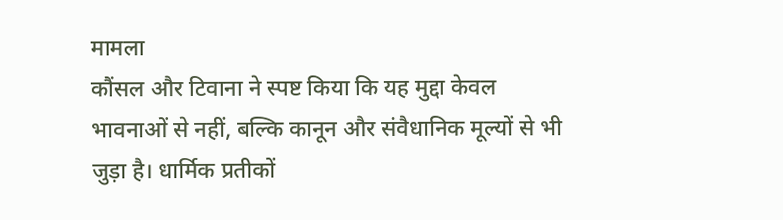मामला
कौंसल और टिवाना ने स्पष्ट किया कि यह मुद्दा केवल भावनाओं से नहीं, बल्कि कानून और संवैधानिक मूल्यों से भी जुड़ा है। धार्मिक प्रतीकों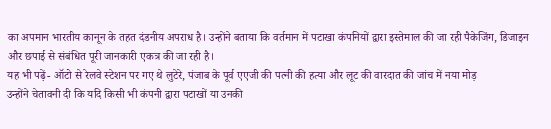का अपमान भारतीय कानून के तहत दंडनीय अपराध है। उन्होंने बताया कि वर्तमान में पटाखा कंपनियों द्वारा इस्तेमाल की जा रही पैकेजिंग, डिजाइन और छपाई से संबंधित पूरी जानकारी एकत्र की जा रही है।
यह भी पढ़ें- ऑटो से रेलवे स्टेशन पर गए थे लुटेरे, पंजाब के पूर्व एएजी की पत्नी की हत्या और लूट की वारदात की जांच में नया मोड़
उन्होंने चेतावनी दी कि यदि किसी भी कंपनी द्वारा पटाखों या उनकी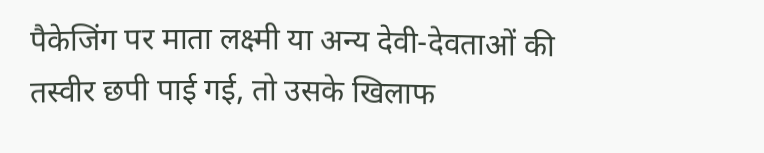पैकेजिंग पर माता लक्ष्मी या अन्य देवी-देवताओं की तस्वीर छपी पाई गई, तो उसके खिलाफ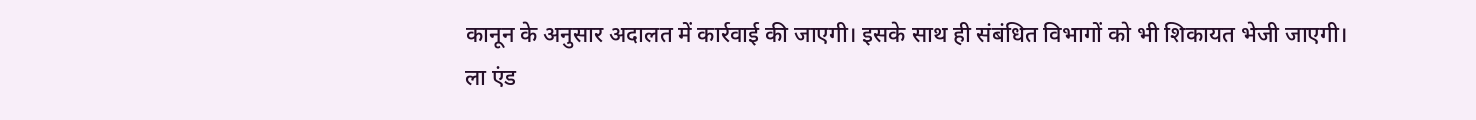कानून के अनुसार अदालत में कार्रवाई की जाएगी। इसके साथ ही संबंधित विभागों को भी शिकायत भेजी जाएगी।
ला एंड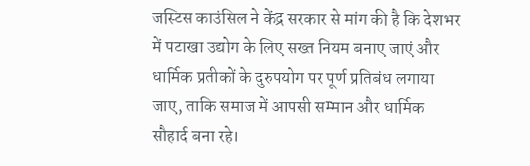जस्टिस काउंसिल ने केंद्र सरकार से मांग की है कि देशभर में पटाखा उद्योग के लिए सख्त नियम बनाए जाएं और धार्मिक प्रतीकों के दुरुपयोग पर पूर्ण प्रतिबंध लगाया जाए, ताकि समाज में आपसी सम्मान और धार्मिक सौहार्द बना रहे।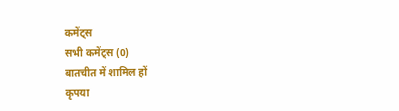कमेंट्स
सभी कमेंट्स (0)
बातचीत में शामिल हों
कृपया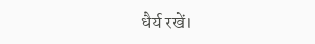धैर्य रखें।